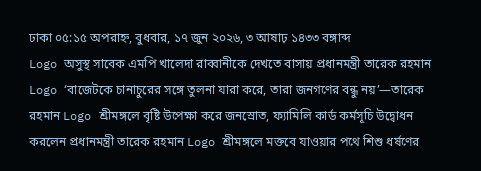ঢাকা ০৫:১৫ অপরাহ্ন, বুধবার, ১৭ জুন ২০২৬, ৩ আষাঢ় ১৪৩৩ বঙ্গাব্দ
Logo অসুস্থ সাবেক এমপি খালেদা রাব্বানীকে দেখতে বাসায় প্রধানমন্ত্রী তারেক রহমান Logo ‘বাজেটকে চানাচুরের সঙ্গে তুলনা যারা করে, তারা জনগণের বন্ধু নয়’—তারেক রহমান Logo শ্রীমঙ্গলে বৃষ্টি উপেক্ষা করে জনস্রোত, ফ্যামিলি কার্ড কর্মসূচি উদ্বোধন করলেন প্রধানমন্ত্রী তারেক রহমান Logo শ্রীমঙ্গলে মক্তবে যাওয়ার পথে শিশু ধর্ষণের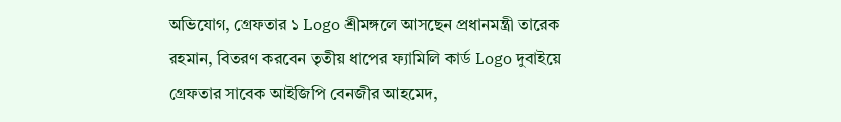অভিযোগ, গ্রেফতার ১ Logo শ্রীমঙ্গলে আসছেন প্রধানমন্ত্রী তারেক রহমান, বিতরণ করবেন তৃতীয় ধাপের ফ্যামিলি কার্ড Logo দুবাইয়ে গ্রেফতার সাবেক আইজিপি বেনজীর আহমেদ,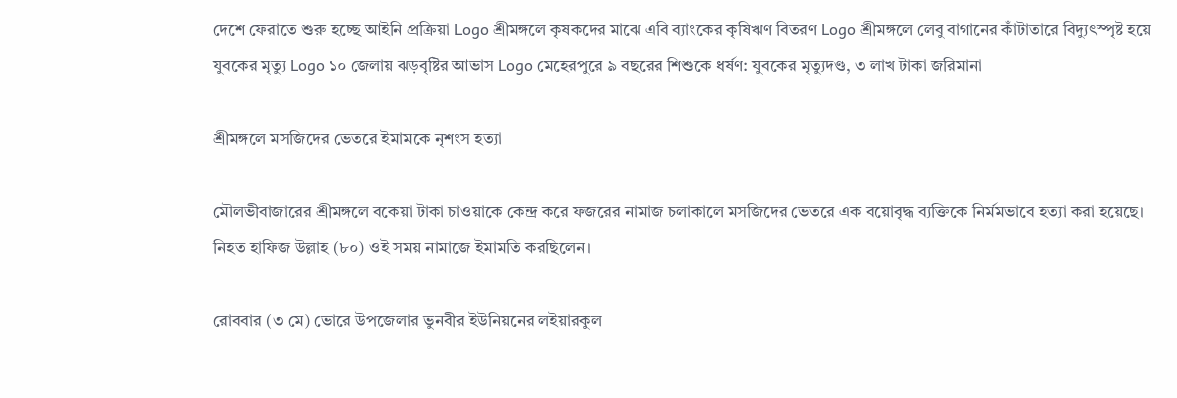দেশে ফেরাতে শুরু হচ্ছে আইনি প্রক্রিয়া Logo শ্রীমঙ্গলে কৃষকদের মাঝে এবি ব্যাংকের কৃষিঋণ বিতরণ Logo শ্রীমঙ্গলে লেবু বাগানের কাঁটাতারে বিদ্যুৎস্পৃষ্ট হয়ে যুবকের মৃত্যু Logo ১০ জেলায় ঝড়বৃষ্টির আভাস Logo মেহেরপুরে ৯ বছরের শিশুকে ধর্ষণ: যুবকের মৃত্যুদণ্ড, ৩ লাখ টাকা জরিমানা

শ্রীমঙ্গলে মসজিদের ভেতরে ইমামকে নৃশংস হত্যা

মৌলভীবাজারের শ্রীমঙ্গলে বকেয়া টাকা চাওয়াকে কেন্দ্র করে ফজরের নামাজ চলাকালে মসজিদের ভেতরে এক বয়োবৃদ্ধ ব্যক্তিকে নির্মমভাবে হত্যা করা হয়েছে। নিহত হাফিজ উল্লাহ (৮০) ওই সময় নামাজে ইমামতি করছিলেন।

রোববার (৩ মে) ভোরে উপজেলার ভুনবীর ইউনিয়নের লইয়ারকুল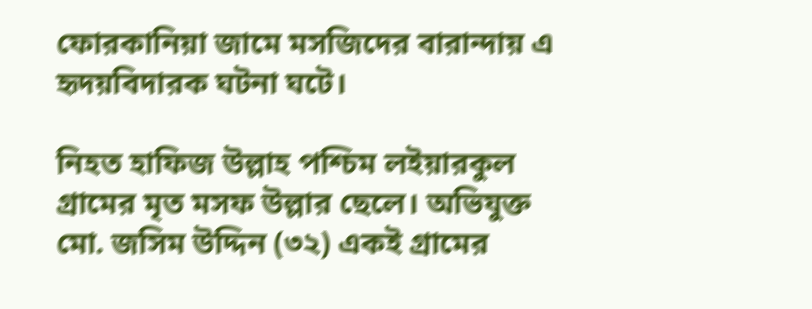ফোরকানিয়া জামে মসজিদের বারান্দায় এ হৃদয়বিদারক ঘটনা ঘটে।

নিহত হাফিজ উল্লাহ পশ্চিম লইয়ারকুল গ্রামের মৃত মসফ উল্লার ছেলে। অভিযুক্ত মো. জসিম উদ্দিন (৩২) একই গ্রামের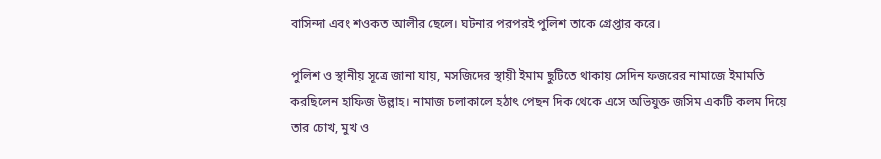বাসিন্দা এবং শওকত আলীর ছেলে। ঘটনার পরপরই পুলিশ তাকে গ্রেপ্তার করে।

পুলিশ ও স্থানীয় সূত্রে জানা যায়, মসজিদের স্থায়ী ইমাম ছুটিতে থাকায় সেদিন ফজরের নামাজে ইমামতি করছিলেন হাফিজ উল্লাহ। নামাজ চলাকালে হঠাৎ পেছন দিক থেকে এসে অভিযুক্ত জসিম একটি কলম দিয়ে তার চোখ, মুখ ও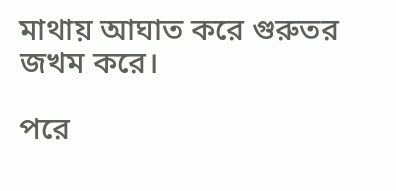মাথায় আঘাত করে গুরুতর জখম করে।

পরে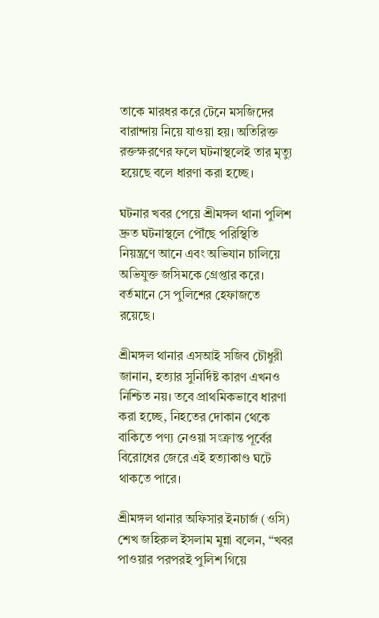তাকে মারধর করে টেনে মসজিদের বারান্দায় নিয়ে যাওয়া হয়। অতিরিক্ত রক্তক্ষরণের ফলে ঘটনাস্থলেই তার মৃত্যু হয়েছে বলে ধারণা করা হচ্ছে।

ঘটনার খবর পেয়ে শ্রীমঙ্গল থানা পুলিশ দ্রুত ঘটনাস্থলে পৌঁছে পরিস্থিতি নিয়ন্ত্রণে আনে এবং অভিযান চালিয়ে অভিযুক্ত জসিমকে গ্রেপ্তার করে। বর্তমানে সে পুলিশের হেফাজতে রয়েছে।

শ্রীমঙ্গল থানার এসআই সজিব চৌধুরী জানান, হত্যার সুনির্দিষ্ট কারণ এখনও নিশ্চিত নয়। তবে প্রাথমিকভাবে ধারণা করা হচ্ছে, নিহতের দোকান থেকে বাকিতে পণ্য নেওয়া সংক্রান্ত পূর্বের বিরোধের জেরে এই হত্যাকাণ্ড ঘটে থাকতে পারে।

শ্রীমঙ্গল থানার অফিসার ইনচার্জ (ওসি) শেখ জহিরুল ইসলাম মুন্না বলেন, “খবর পাওয়ার পরপরই পুলিশ গিয়ে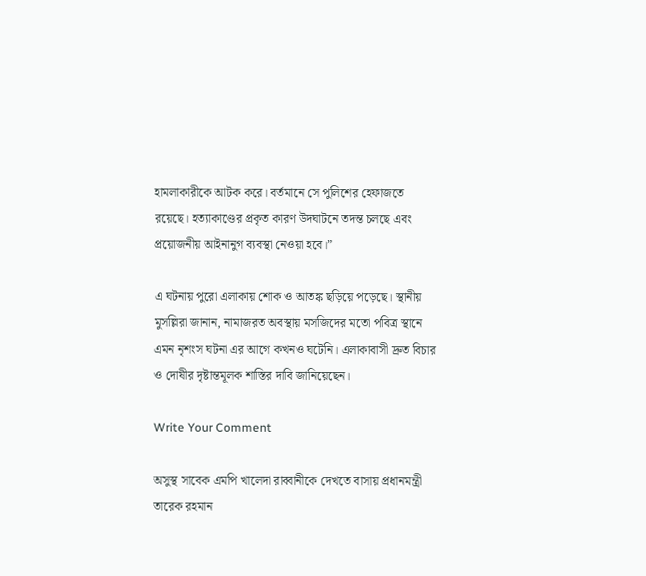হামলাকারীকে আটক করে। বর্তমানে সে পুলিশের হেফাজতে রয়েছে। হত্যাকাণ্ডের প্রকৃত কারণ উদঘাটনে তদন্ত চলছে এবং প্রয়োজনীয় আইনানুগ ব্যবস্থা নেওয়া হবে।”

এ ঘটনায় পুরো এলাকায় শোক ও আতঙ্ক ছড়িয়ে পড়েছে। স্থানীয় মুসল্লিরা জানান, নামাজরত অবস্থায় মসজিদের মতো পবিত্র স্থানে এমন নৃশংস ঘটনা এর আগে কখনও ঘটেনি। এলাকাবাসী দ্রুত বিচার ও দোষীর দৃষ্টান্তমূলক শাস্তির দাবি জানিয়েছেন।

Write Your Comment

অসুস্থ সাবেক এমপি খালেদা রাব্বানীকে দেখতে বাসায় প্রধানমন্ত্রী তারেক রহমান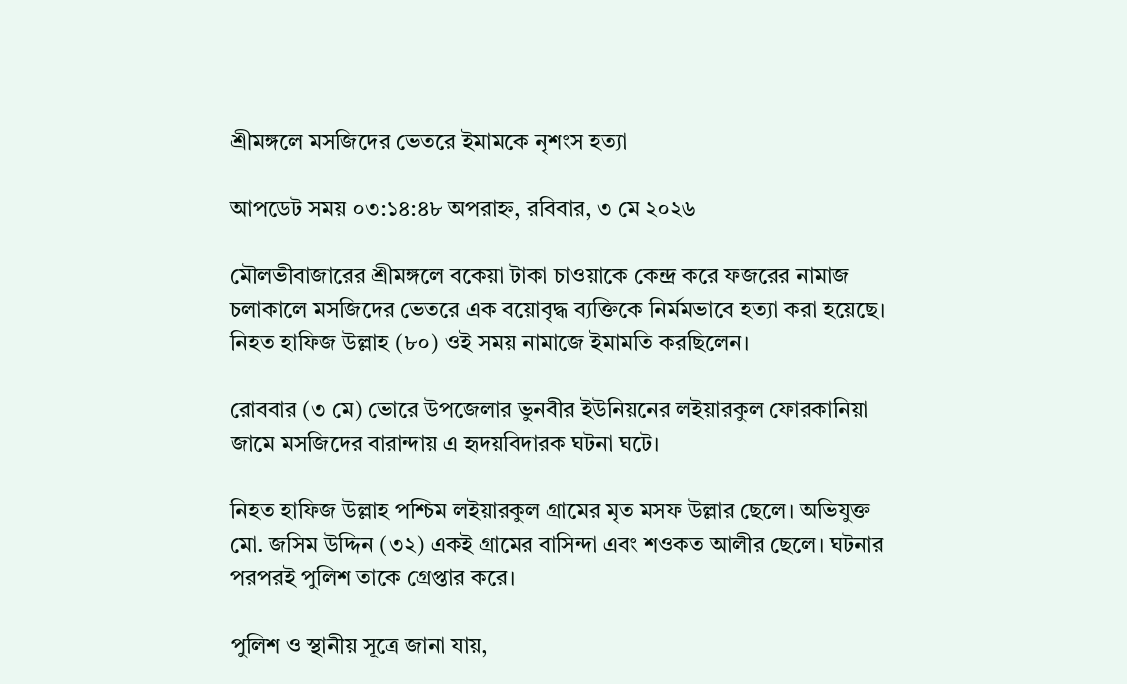শ্রীমঙ্গলে মসজিদের ভেতরে ইমামকে নৃশংস হত্যা

আপডেট সময় ০৩:১৪:৪৮ অপরাহ্ন, রবিবার, ৩ মে ২০২৬

মৌলভীবাজারের শ্রীমঙ্গলে বকেয়া টাকা চাওয়াকে কেন্দ্র করে ফজরের নামাজ চলাকালে মসজিদের ভেতরে এক বয়োবৃদ্ধ ব্যক্তিকে নির্মমভাবে হত্যা করা হয়েছে। নিহত হাফিজ উল্লাহ (৮০) ওই সময় নামাজে ইমামতি করছিলেন।

রোববার (৩ মে) ভোরে উপজেলার ভুনবীর ইউনিয়নের লইয়ারকুল ফোরকানিয়া জামে মসজিদের বারান্দায় এ হৃদয়বিদারক ঘটনা ঘটে।

নিহত হাফিজ উল্লাহ পশ্চিম লইয়ারকুল গ্রামের মৃত মসফ উল্লার ছেলে। অভিযুক্ত মো. জসিম উদ্দিন (৩২) একই গ্রামের বাসিন্দা এবং শওকত আলীর ছেলে। ঘটনার পরপরই পুলিশ তাকে গ্রেপ্তার করে।

পুলিশ ও স্থানীয় সূত্রে জানা যায়,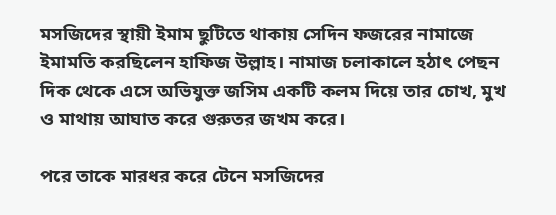মসজিদের স্থায়ী ইমাম ছুটিতে থাকায় সেদিন ফজরের নামাজে ইমামতি করছিলেন হাফিজ উল্লাহ। নামাজ চলাকালে হঠাৎ পেছন দিক থেকে এসে অভিযুক্ত জসিম একটি কলম দিয়ে তার চোখ, মুখ ও মাথায় আঘাত করে গুরুতর জখম করে।

পরে তাকে মারধর করে টেনে মসজিদের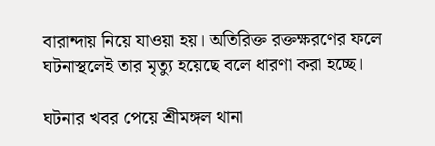বারান্দায় নিয়ে যাওয়া হয়। অতিরিক্ত রক্তক্ষরণের ফলে ঘটনাস্থলেই তার মৃত্যু হয়েছে বলে ধারণা করা হচ্ছে।

ঘটনার খবর পেয়ে শ্রীমঙ্গল থানা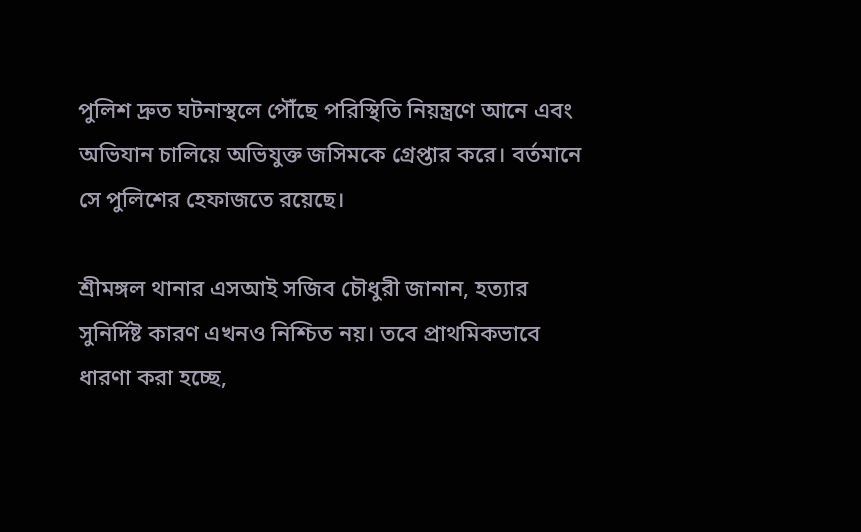পুলিশ দ্রুত ঘটনাস্থলে পৌঁছে পরিস্থিতি নিয়ন্ত্রণে আনে এবং অভিযান চালিয়ে অভিযুক্ত জসিমকে গ্রেপ্তার করে। বর্তমানে সে পুলিশের হেফাজতে রয়েছে।

শ্রীমঙ্গল থানার এসআই সজিব চৌধুরী জানান, হত্যার সুনির্দিষ্ট কারণ এখনও নিশ্চিত নয়। তবে প্রাথমিকভাবে ধারণা করা হচ্ছে,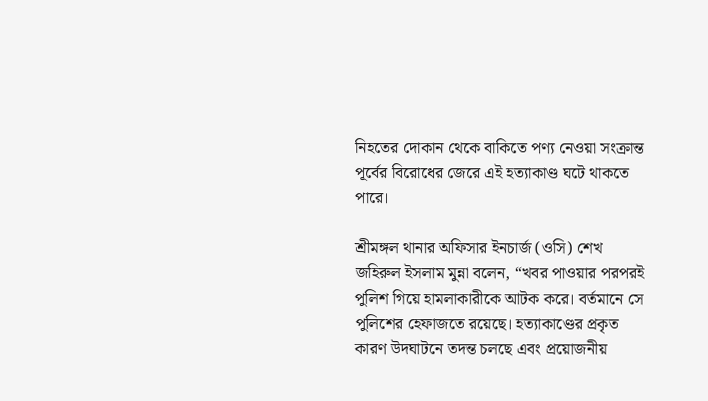নিহতের দোকান থেকে বাকিতে পণ্য নেওয়া সংক্রান্ত পূর্বের বিরোধের জেরে এই হত্যাকাণ্ড ঘটে থাকতে পারে।

শ্রীমঙ্গল থানার অফিসার ইনচার্জ (ওসি) শেখ জহিরুল ইসলাম মুন্না বলেন, “খবর পাওয়ার পরপরই পুলিশ গিয়ে হামলাকারীকে আটক করে। বর্তমানে সে পুলিশের হেফাজতে রয়েছে। হত্যাকাণ্ডের প্রকৃত কারণ উদঘাটনে তদন্ত চলছে এবং প্রয়োজনীয়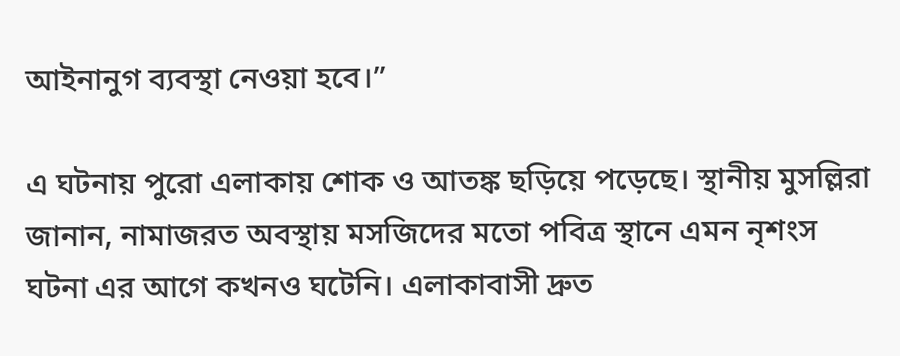আইনানুগ ব্যবস্থা নেওয়া হবে।”

এ ঘটনায় পুরো এলাকায় শোক ও আতঙ্ক ছড়িয়ে পড়েছে। স্থানীয় মুসল্লিরা জানান, নামাজরত অবস্থায় মসজিদের মতো পবিত্র স্থানে এমন নৃশংস ঘটনা এর আগে কখনও ঘটেনি। এলাকাবাসী দ্রুত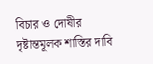বিচার ও দোষীর দৃষ্টান্তমূলক শাস্তির দাবি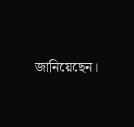জানিয়েছেন।